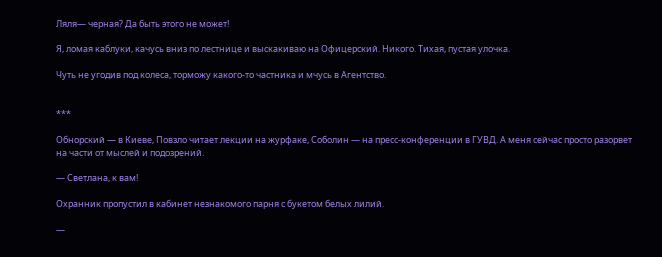Ляля— черная? Да быть этого не может!

Я, ломая каблуки, качусь вниз по лестнице и выскакиваю на Офицерский. Никого. Тихая, пустая улочка.

Чуть не угодив под колеса, торможу какого-то частника и мчусь в Агентство.


***

Обнорский — в Киеве, Повзло читает лекции на журфаке, Соболин — на пресс-конференции в ГУВД. А меня сейчас просто разорвет на части от мыслей и подозрений.

— Светлана, к вам!

Охранник пропустил в кабинет незнакомого парня с букетом белых лилий.

—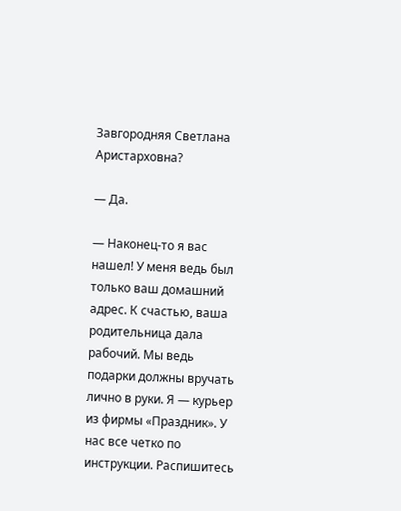Завгородняя Светлана Аристарховна?

— Да.

— Наконец-то я вас нашел! У меня ведь был только ваш домашний адрес. К счастью, ваша родительница дала рабочий. Мы ведь подарки должны вручать лично в руки. Я — курьер из фирмы «Праздник». У нас все четко по инструкции. Распишитесь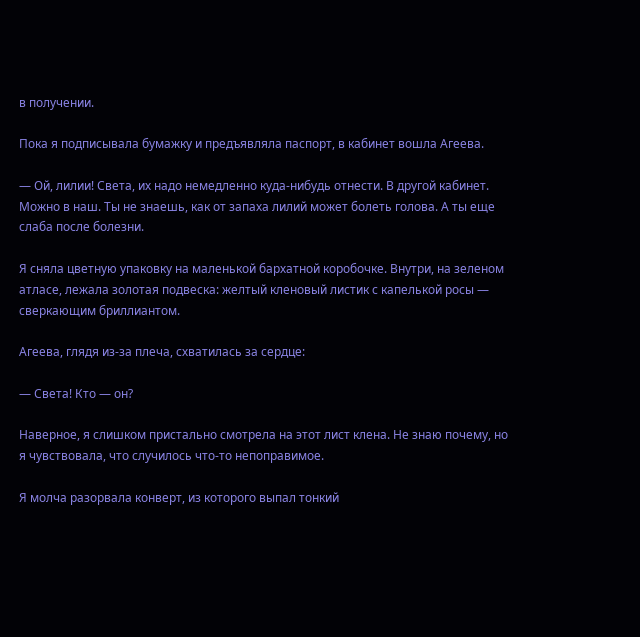в получении.

Пока я подписывала бумажку и предъявляла паспорт, в кабинет вошла Агеева.

— Ой, лилии! Света, их надо немедленно куда-нибудь отнести. В другой кабинет. Можно в наш. Ты не знаешь, как от запаха лилий может болеть голова. А ты еще слаба после болезни.

Я сняла цветную упаковку на маленькой бархатной коробочке. Внутри, на зеленом атласе, лежала золотая подвеска: желтый кленовый листик с капелькой росы — сверкающим бриллиантом.

Агеева, глядя из-за плеча, схватилась за сердце:

— Света! Кто — он?

Наверное, я слишком пристально смотрела на этот лист клена. Не знаю почему, но я чувствовала, что случилось что-то непоправимое.

Я молча разорвала конверт, из которого выпал тонкий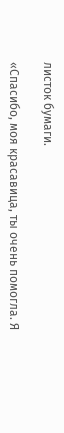листок бумаги.

«Спасибо, моя красавица, ты очень помогла. Я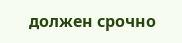должен срочно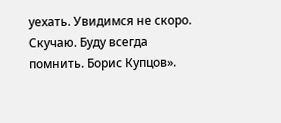уехать. Увидимся не скоро. Скучаю. Буду всегда помнить. Борис Купцов».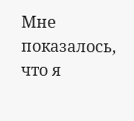Мне показалось, что я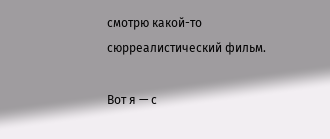смотрю какой-то сюрреалистический фильм.

Вот я — с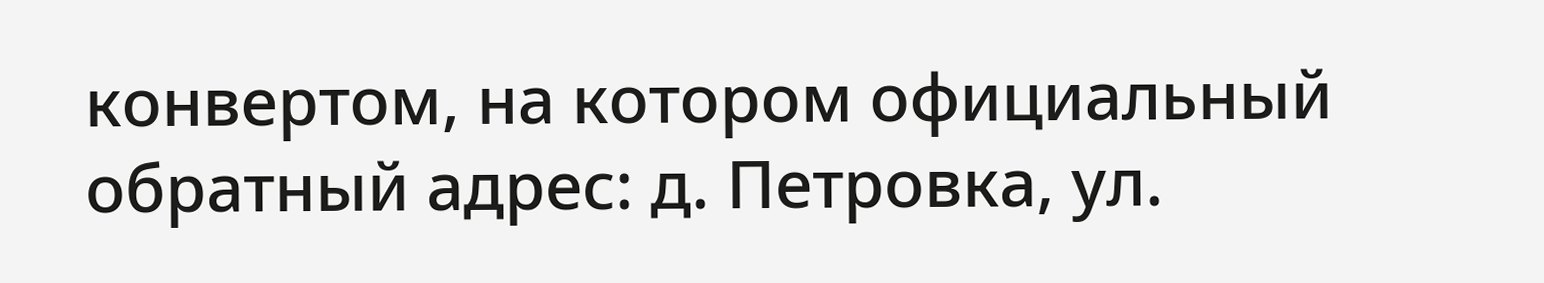конвертом, на котором официальный обратный адрес: д. Петровка, ул.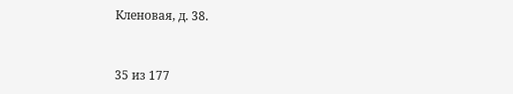Кленовая, д. 38.



35 из 177